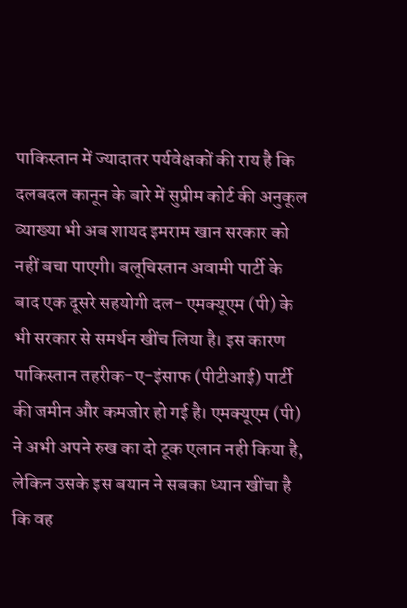पाकिस्तान में ज्यादातर पर्यवेक्षकों की राय है कि दलबदल कानून के बारे में सुप्रीम कोर्ट की अनुकूल व्याख्या भी अब शायद इमराम खान सरकार को नहीं बचा पाएगी। बलूचिस्तान अवामी पार्टी के बाद एक दूसरे सहयोगी दल- एमक्यूएम (पी) के भी सरकार से समर्थन खींच लिया है। इस कारण पाकिस्तान तहरीक-ए-इंसाफ (पीटीआई) पार्टी की जमीन और कमजोर हो गई है। एमक्यूएम (पी) ने अभी अपने रुख का दो टूक एलान नही किया है, लेकिन उसके इस बयान ने सबका ध्यान खींचा है कि वह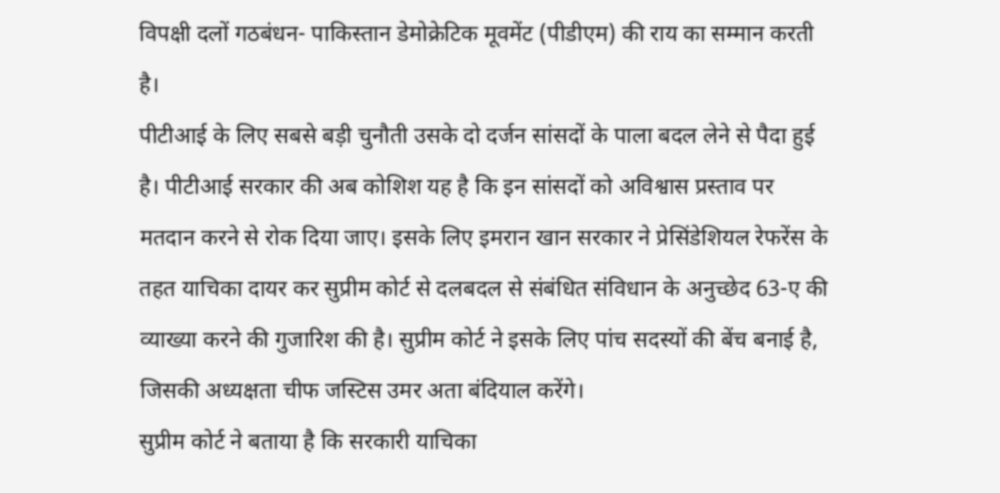विपक्षी दलों गठबंधन- पाकिस्तान डेमोक्रेटिक मूवमेंट (पीडीएम) की राय का सम्मान करती है।
पीटीआई के लिए सबसे बड़ी चुनौती उसके दो दर्जन सांसदों के पाला बदल लेने से पैदा हुई है। पीटीआई सरकार की अब कोशिश यह है कि इन सांसदों को अविश्वास प्रस्ताव पर मतदान करने से रोक दिया जाए। इसके लिए इमरान खान सरकार ने प्रेसिंडेशियल रेफरेंस के तहत याचिका दायर कर सुप्रीम कोर्ट से दलबदल से संबंधित संविधान के अनुच्छेद 63-ए की व्याख्या करने की गुजारिश की है। सुप्रीम कोर्ट ने इसके लिए पांच सदस्यों की बेंच बनाई है, जिसकी अध्यक्षता चीफ जस्टिस उमर अता बंदियाल करेंगे।
सुप्रीम कोर्ट ने बताया है कि सरकारी याचिका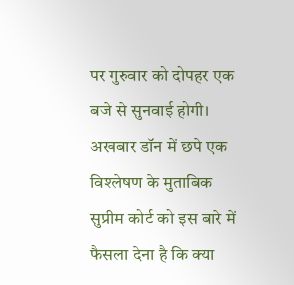पर गुरुवार को दोपहर एक बजे से सुनवाई होगी। अखबार डॉन में छपे एक विश्लेषण के मुताबिक सुप्रीम कोर्ट को इस बारे में फैसला देना है कि क्या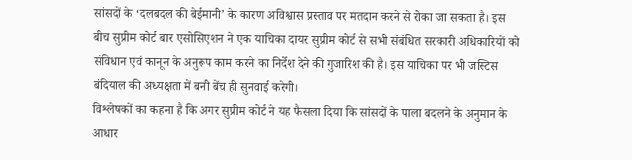सांसदों के ‘दलबदल की बेईमानी’ के कारण अविश्वास प्रस्ताव पर मतदान करने से रोका जा सकता है। इस बीच सुप्रीम कोर्ट बार एसोसिएशन ने एक याचिका दायर सुप्रीम कोर्ट से सभी संबंधित सरकारी अधिकारियों को संविधान एवं कानून के अनुरूप काम करने का निर्देश देने की गुजारिश की है। इस याचिका पर भी जस्टिस बंदियाल की अध्यक्षता में बनी बेंच ही सुनवाई करेगी।
विश्लेषकों का कहना है कि अगर सुप्रीम कोर्ट ने यह फैसला दिया कि सांसदों के पाला बदलने के अनुमान के आधार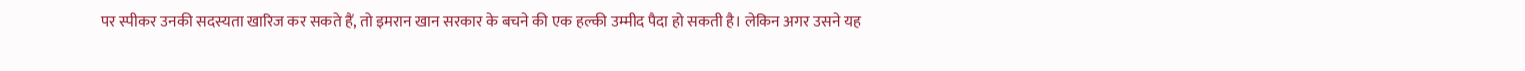पर स्पीकर उनकी सदस्यता खारिज कर सकते हैं, तो इमरान खान सरकार के बचने की एक हल्की उम्मीद पैदा हो सकती है। लेकिन अगर उसने यह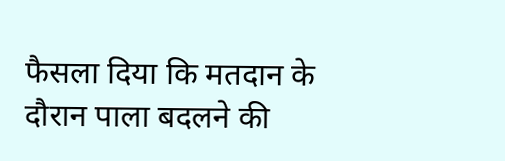फैसला दिया कि मतदान के दौरान पाला बदलने की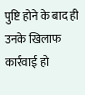पुष्टि होने के बाद ही उनके खिलाफ कार्रवाई हो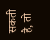सकती है, तो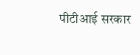पीटीआई सरकार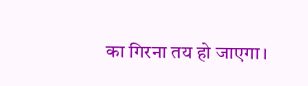का गिरना तय हो जाएगा।